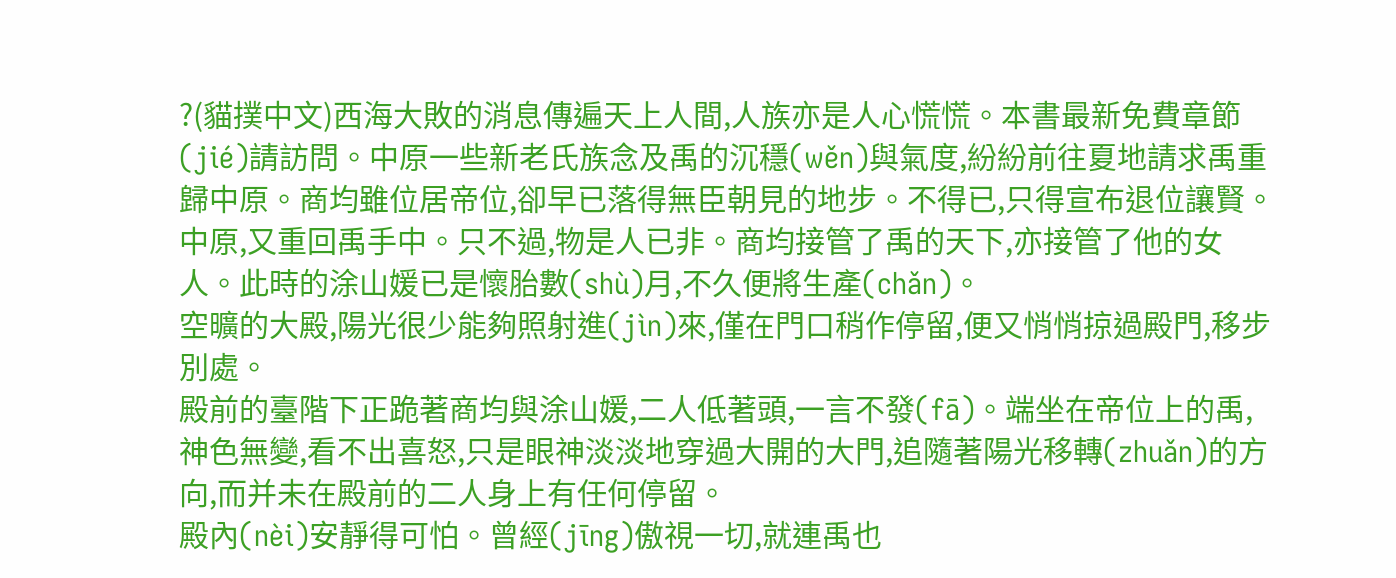?(貓撲中文)西海大敗的消息傳遍天上人間,人族亦是人心慌慌。本書最新免費章節(jié)請訪問。中原一些新老氏族念及禹的沉穩(wěn)與氣度,紛紛前往夏地請求禹重歸中原。商均雖位居帝位,卻早已落得無臣朝見的地步。不得已,只得宣布退位讓賢。
中原,又重回禹手中。只不過,物是人已非。商均接管了禹的天下,亦接管了他的女人。此時的涂山媛已是懷胎數(shù)月,不久便將生產(chǎn)。
空曠的大殿,陽光很少能夠照射進(jìn)來,僅在門口稍作停留,便又悄悄掠過殿門,移步別處。
殿前的臺階下正跪著商均與涂山媛,二人低著頭,一言不發(fā)。端坐在帝位上的禹,神色無變,看不出喜怒,只是眼神淡淡地穿過大開的大門,追隨著陽光移轉(zhuǎn)的方向,而并未在殿前的二人身上有任何停留。
殿內(nèi)安靜得可怕。曾經(jīng)傲視一切,就連禹也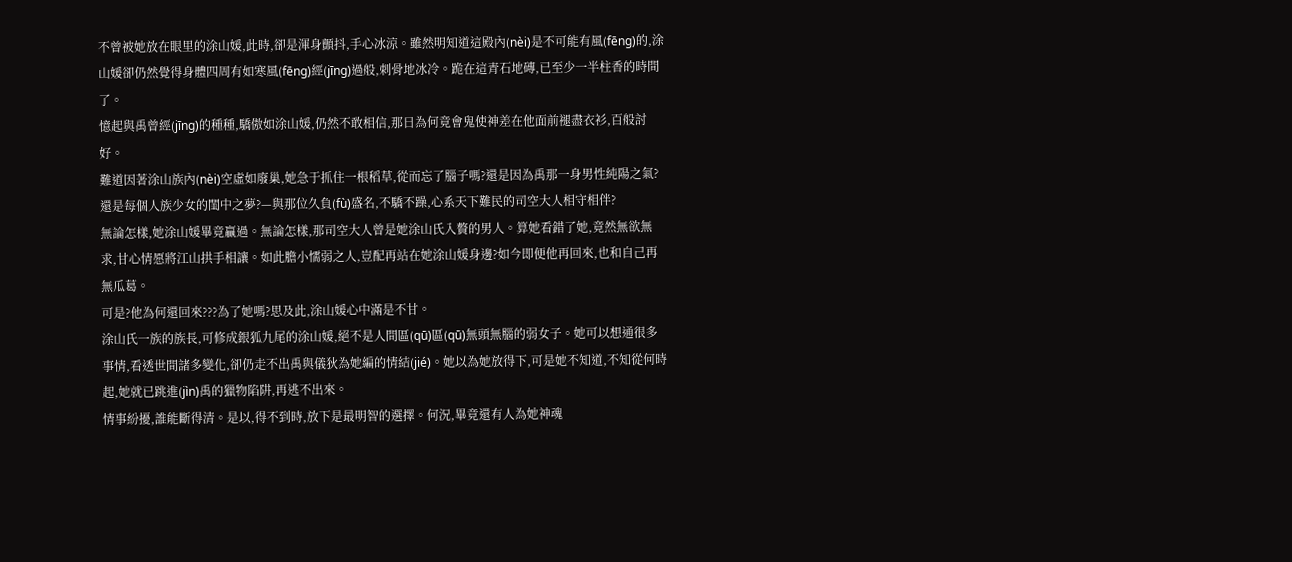不曾被她放在眼里的涂山媛,此時,卻是渾身顫抖,手心冰涼。雖然明知道這殿內(nèi)是不可能有風(fēng)的,涂山媛卻仍然覺得身體四周有如寒風(fēng)經(jīng)過般,刺骨地冰冷。跪在這青石地磚,已至少一半柱香的時間了。
憶起與禹曾經(jīng)的種種,驕傲如涂山媛,仍然不敢相信,那日為何竟會鬼使神差在他面前褪盡衣衫,百般討好。
難道因著涂山族內(nèi)空虛如廢巢,她急于抓住一根稻草,從而忘了腦子嗎?還是因為禹那一身男性純陽之氣?還是每個人族少女的閨中之夢?—與那位久負(fù)盛名,不驕不躁,心系天下難民的司空大人相守相伴?
無論怎樣,她涂山媛畢竟贏過。無論怎樣,那司空大人曾是她涂山氏入贅的男人。算她看錯了她,竟然無欲無求,甘心情愿將江山拱手相讓。如此膽小懦弱之人,豈配再站在她涂山媛身邊?如今即便他再回來,也和自己再無瓜葛。
可是?他為何還回來???為了她嗎?思及此,涂山媛心中滿是不甘。
涂山氏一族的族長,可修成銀狐九尾的涂山媛,絕不是人間區(qū)區(qū)無頭無腦的弱女子。她可以想通很多事情,看透世間諸多變化,卻仍走不出禹與儀狄為她編的情結(jié)。她以為她放得下,可是她不知道,不知從何時起,她就已跳進(jìn)禹的獵物陷阱,再逃不出來。
情事紛擾,誰能斷得清。是以,得不到時,放下是最明智的選擇。何況,畢竟還有人為她神魂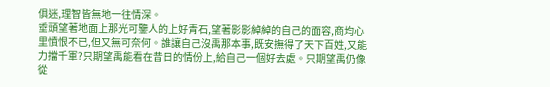俱迷,理智皆無地一往情深。
垂頭望著地面上那光可鑒人的上好青石,望著影影綽綽的自己的面容,商均心里憤恨不已,但又無可奈何。誰讓自己沒禹那本事,既安撫得了天下百姓,又能力擋千軍?只期望禹能看在昔日的情份上,給自己一個好去處。只期望禹仍像從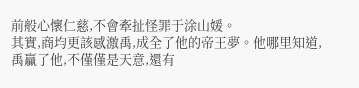前般心懷仁慈,不會牽扯怪罪于涂山媛。
其實,商均更該感激禹,成全了他的帝王夢。他哪里知道,禹贏了他,不僅僅是天意,還有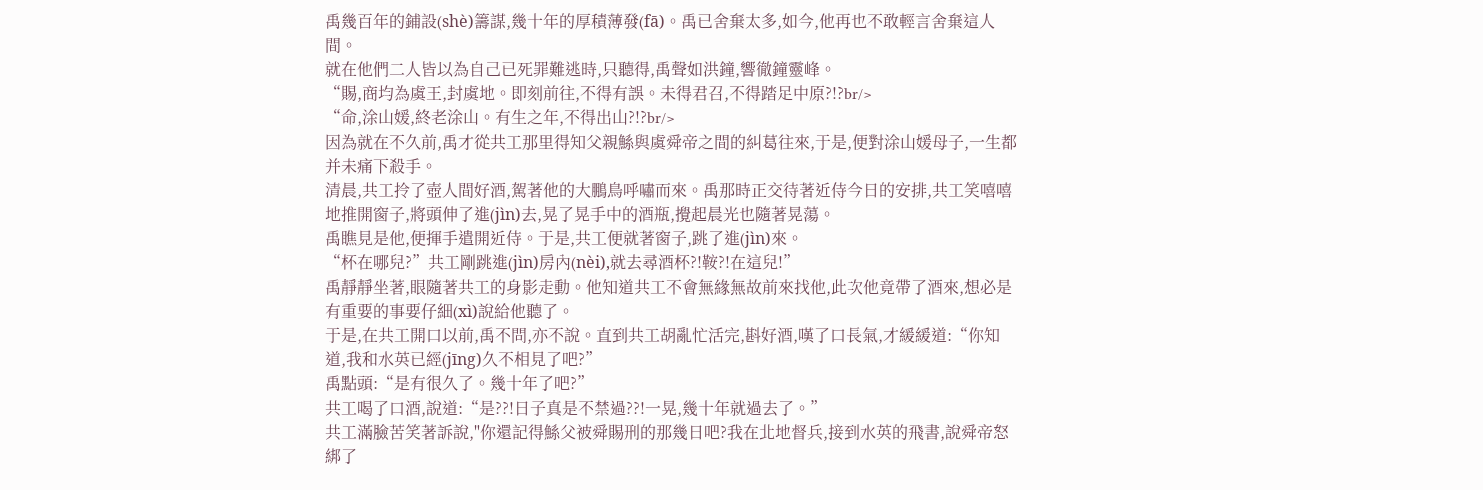禹幾百年的鋪設(shè)籌謀,幾十年的厚積薄發(fā)。禹已舍棄太多,如今,他再也不敢輕言舍棄這人間。
就在他們二人皆以為自己已死罪難逃時,只聽得,禹聲如洪鐘,響徹鐘靈峰。
“賜,商均為虞王,封虞地。即刻前往,不得有誤。未得君召,不得踏足中原?!?br/>
“命,涂山媛,終老涂山。有生之年,不得出山?!?br/>
因為就在不久前,禹才從共工那里得知父親鯀與虞舜帝之間的糾葛往來,于是,便對涂山媛母子,一生都并未痛下殺手。
清晨,共工拎了壺人間好酒,駕著他的大鵬鳥呼嘯而來。禹那時正交待著近侍今日的安排,共工笑嘻嘻地推開窗子,將頭伸了進(jìn)去,晃了晃手中的酒瓶,攪起晨光也隨著晃蕩。
禹瞧見是他,便揮手遣開近侍。于是,共工便就著窗子,跳了進(jìn)來。
“杯在哪兒?”共工剛跳進(jìn)房內(nèi),就去尋酒杯?!鞍?!在這兒!”
禹靜靜坐著,眼隨著共工的身影走動。他知道共工不會無緣無故前來找他,此次他竟帶了酒來,想必是有重要的事要仔細(xì)說給他聽了。
于是,在共工開口以前,禹不問,亦不說。直到共工胡亂忙活完,斟好酒,嘆了口長氣,才緩緩道:“你知道,我和水英已經(jīng)久不相見了吧?”
禹點頭:“是有很久了。幾十年了吧?”
共工喝了口酒,說道:“是??!日子真是不禁過??!一晃,幾十年就過去了。”
共工滿臉苦笑著訴說,"你還記得鯀父被舜賜刑的那幾日吧?我在北地督兵,接到水英的飛書,說舜帝怒綁了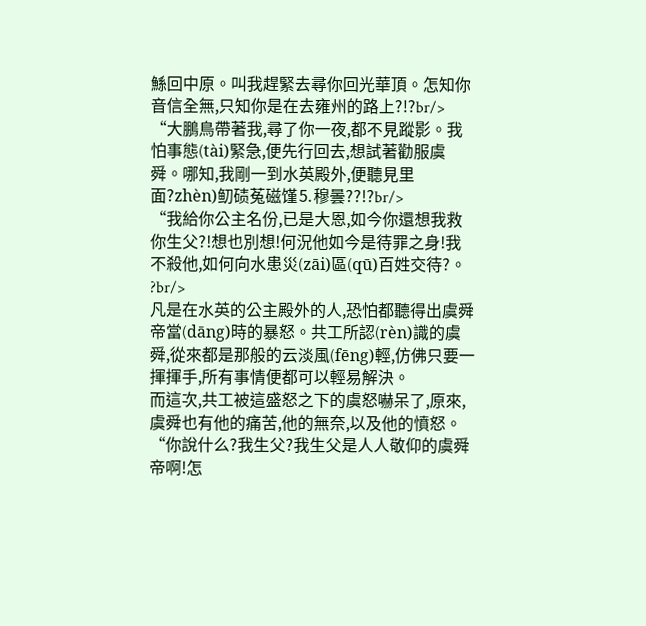鯀回中原。叫我趕緊去尋你回光華頂。怎知你音信全無,只知你是在去雍州的路上?!?br/>
“大鵬鳥帶著我,尋了你一夜,都不見蹤影。我怕事態(tài)緊急,便先行回去,想試著勸服虞舜。哪知,我剛一到水英殿外,便聽見里面?zhèn)鱽碛菟磁馑⒌穆曇??!?br/>
“我給你公主名份,已是大恩,如今你還想我救你生父?!想也別想!何況他如今是待罪之身!我不殺他,如何向水患災(zāi)區(qū)百姓交待?。 ?br/>
凡是在水英的公主殿外的人,恐怕都聽得出虞舜帝當(dāng)時的暴怒。共工所認(rèn)識的虞舜,從來都是那般的云淡風(fēng)輕,仿佛只要一揮揮手,所有事情便都可以輕易解決。
而這次,共工被這盛怒之下的虞怒嚇呆了,原來,虞舜也有他的痛苦,他的無奈,以及他的憤怒。
“你說什么?我生父?我生父是人人敬仰的虞舜帝啊!怎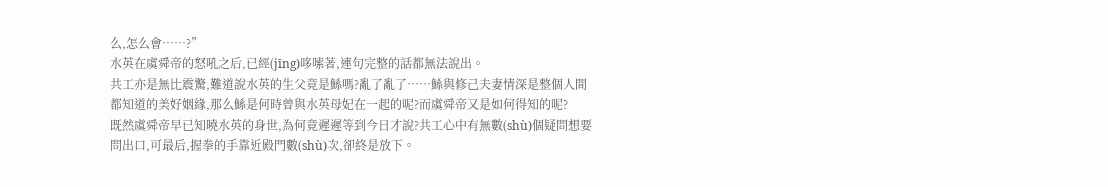么,怎么會……?”
水英在虞舜帝的怒吼之后,已經(jīng)哆嗦著,連句完整的話都無法說出。
共工亦是無比震驚,難道說水英的生父竟是鯀嗎?亂了亂了……鯀與修己夫妻情深是整個人間都知道的美好姻緣,那么鯀是何時曾與水英母妃在一起的呢?而虞舜帝又是如何得知的呢?
既然虞舜帝早已知曉水英的身世,為何竟遲遲等到今日才說?共工心中有無數(shù)個疑問想要問出口,可最后,握拳的手靠近殿門數(shù)次,卻終是放下。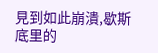見到如此崩潰,歇斯底里的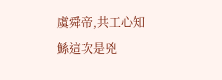虞舜帝,共工心知鯀這次是兇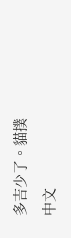多吉少了。貓撲中文